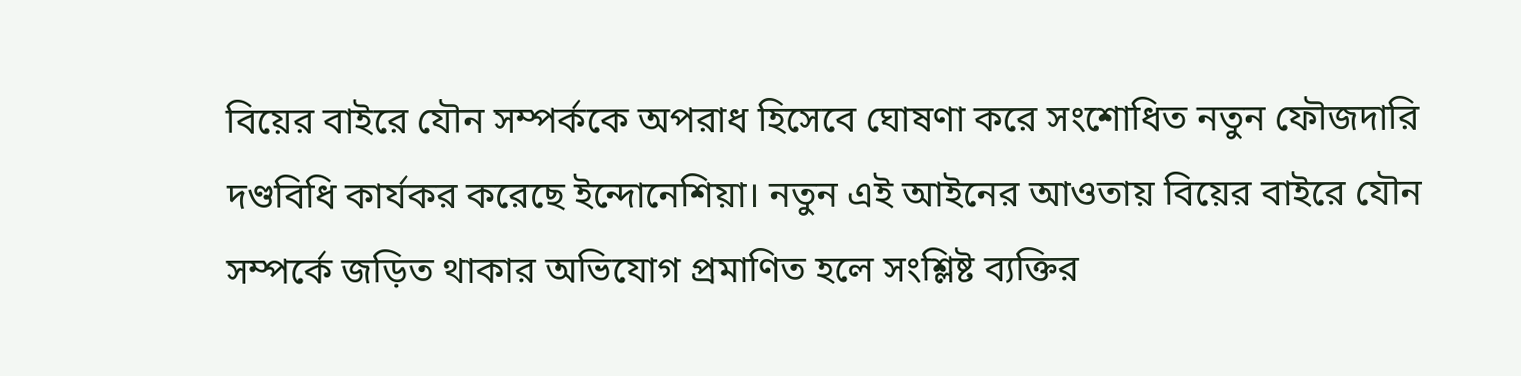বিয়ের বাইরে যৌন সম্পর্ককে অপরাধ হিসেবে ঘোষণা করে সংশোধিত নতুন ফৌজদারি দণ্ডবিধি কার্যকর করেছে ইন্দোনেশিয়া। নতুন এই আইনের আওতায় বিয়ের বাইরে যৌন সম্পর্কে জড়িত থাকার অভিযোগ প্রমাণিত হলে সংশ্লিষ্ট ব্যক্তির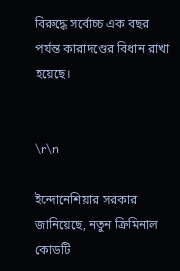বিরুদ্ধে সর্বোচ্চ এক বছর পর্যন্ত কারাদণ্ডের বিধান রাখা হয়েছে।


\r\n

ইন্দোনেশিয়ার সরকার জানিয়েছে, নতুন ক্রিমিনাল কোডটি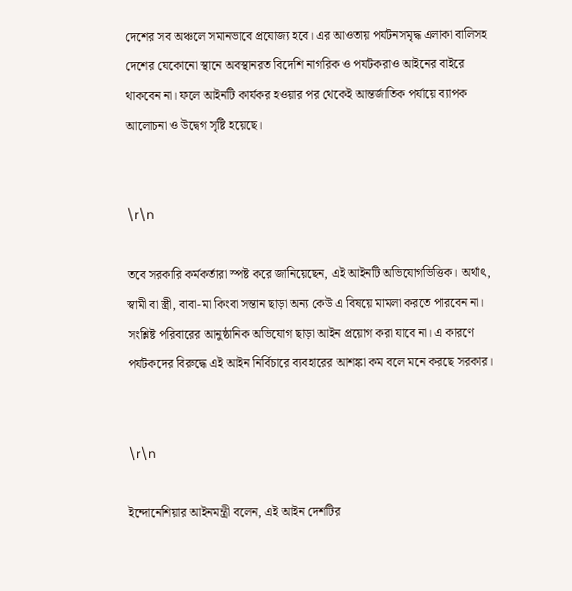দেশের সব অঞ্চলে সমানভাবে প্রযোজ্য হবে। এর আওতায় পর্যটনসমৃদ্ধ এলাকা বালিসহ দেশের যেকোনো স্থানে অবস্থানরত বিদেশি নাগরিক ও পর্যটকরাও আইনের বাইরে থাকবেন না। ফলে আইনটি কার্যকর হওয়ার পর থেকেই আন্তর্জাতিক পর্যায়ে ব্যাপক আলোচনা ও উদ্বেগ সৃষ্টি হয়েছে।


\r\n

তবে সরকারি কর্মকর্তারা স্পষ্ট করে জানিয়েছেন, এই আইনটি অভিযোগভিত্তিক। অর্থাৎ, স্বামী বা স্ত্রী, বাবা-মা কিংবা সন্তান ছাড়া অন্য কেউ এ বিষয়ে মামলা করতে পারবেন না। সংশ্লিষ্ট পরিবারের আনুষ্ঠানিক অভিযোগ ছাড়া আইন প্রয়োগ করা যাবে না। এ কারণে পর্যটকদের বিরুদ্ধে এই আইন নির্বিচারে ব্যবহারের আশঙ্কা কম বলে মনে করছে সরকার।


\r\n

ইন্দোনেশিয়ার আইনমন্ত্রী বলেন, এই আইন দেশটির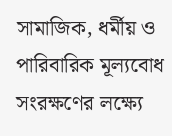সামাজিক, ধর্মীয় ও পারিবারিক মূল্যবোধ সংরক্ষণের লক্ষ্যে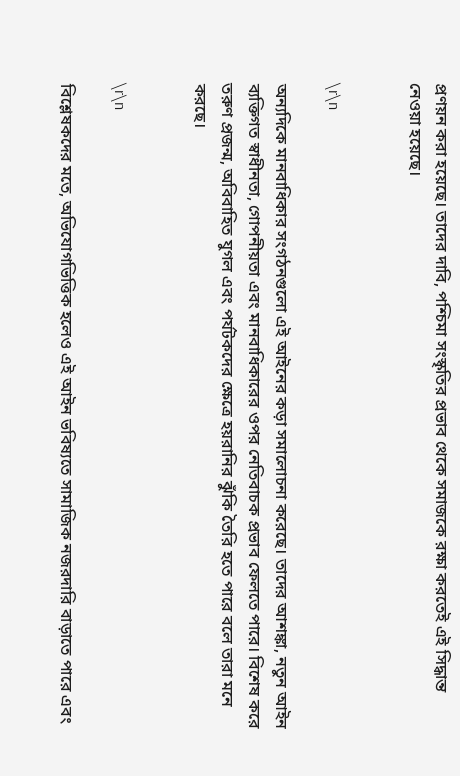প্রণয়ন করা হয়েছে। তাদের দাবি, পশ্চিমা সংস্কৃতির প্রভাব থেকে সমাজকে রক্ষা করতেই এই সিদ্ধান্ত নেওয়া হয়েছে।


\r\n

অন্যদিকে মানবাধিকার সংগঠনগুলো এই আইনের কড়া সমালোচনা করেছে। তাদের আশঙ্কা, নতুন আইন ব্যক্তিগত স্বাধীনতা, গোপনীয়তা এবং মানবাধিকারের ওপর নেতিবাচক প্রভাব ফেলতে পারে। বিশেষ করে তরুণ প্রজন্ম, অবিবাহিত যুগল এবং পর্যটকদের ক্ষেত্রে হয়রানির ঝুঁকি তৈরি হতে পারে বলে তারা মনে করছে।


\r\n

বিশ্লেষকদের মতে, অভিযোগভিত্তিক হলেও এই আইন ভবিষ্যতে সামাজিক নজরদারি বাড়াতে পারে এবং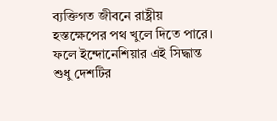ব্যক্তিগত জীবনে রাষ্ট্রীয় হস্তক্ষেপের পথ খুলে দিতে পারে। ফলে ইন্দোনেশিয়ার এই সিদ্ধান্ত শুধু দেশটির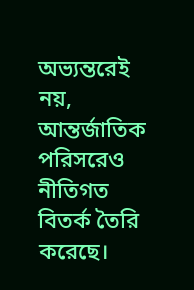অভ্যন্তরেই নয়, আন্তর্জাতিক পরিসরেও নীতিগত বিতর্ক তৈরি করেছে।